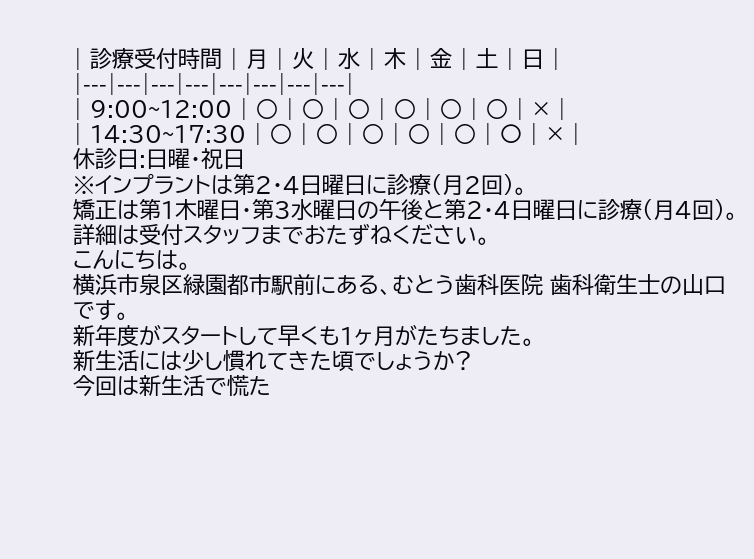| 診療受付時間 | 月 | 火 | 水 | 木 | 金 | 土 | 日 |
|---|---|---|---|---|---|---|---|
| 9:00~12:00 | ○ | ○ | ○ | ○ | ○ | ○ | × |
| 14:30~17:30 | ○ | ○ | ○ | ○ | ○ | 〇 | × |
休診日:日曜・祝日
※インプラントは第2・4日曜日に診療(月2回)。
矯正は第1木曜日・第3水曜日の午後と第2・4日曜日に診療(月4回)。
詳細は受付スタッフまでおたずねください。
こんにちは。
横浜市泉区緑園都市駅前にある、むとう歯科医院 歯科衛生士の山口です。
新年度がスタートして早くも1ヶ月がたちました。
新生活には少し慣れてきた頃でしょうか?
今回は新生活で慌た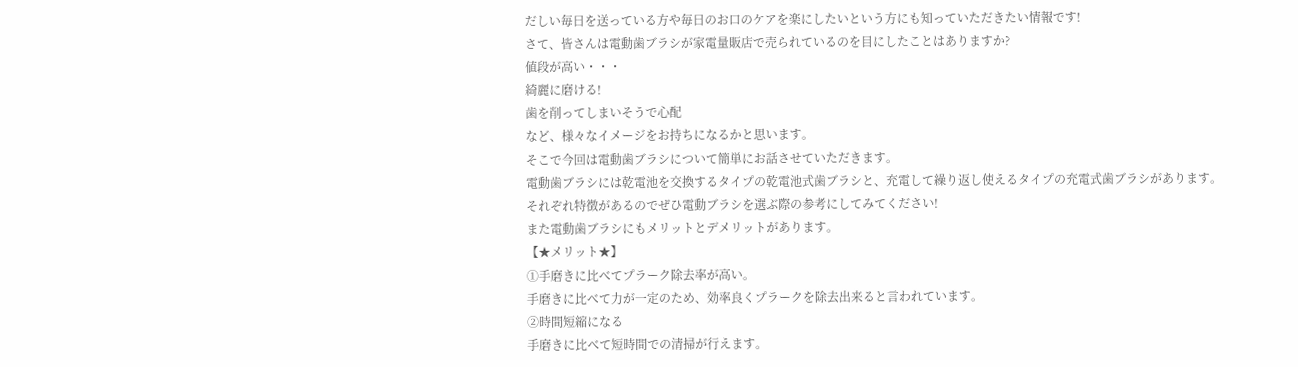だしい毎日を送っている方や毎日のお口のケアを楽にしたいという方にも知っていただきたい情報です!
さて、皆さんは電動歯ブラシが家電量販店で売られているのを目にしたことはありますか?
値段が高い・・・
綺麗に磨ける!
歯を削ってしまいそうで心配
など、様々なイメージをお持ちになるかと思います。
そこで今回は電動歯ブラシについて簡単にお話させていただきます。
電動歯ブラシには乾電池を交換するタイプの乾電池式歯ブラシと、充電して繰り返し使えるタイプの充電式歯ブラシがあります。
それぞれ特徴があるのでぜひ電動ブラシを選ぶ際の参考にしてみてください!
また電動歯ブラシにもメリットとデメリットがあります。
【★メリット★】
①手磨きに比べてプラーク除去率が高い。
手磨きに比べて力が一定のため、効率良くプラークを除去出来ると言われています。
②時間短縮になる
手磨きに比べて短時間での清掃が行えます。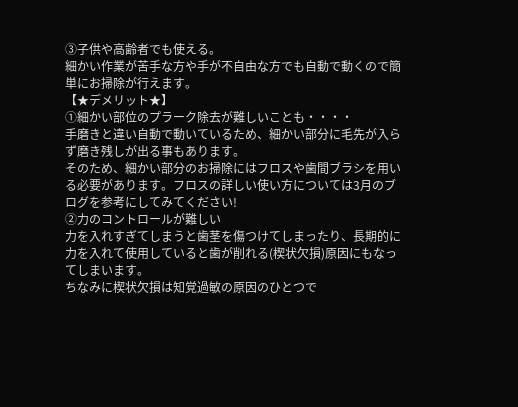③子供や高齢者でも使える。
細かい作業が苦手な方や手が不自由な方でも自動で動くので簡単にお掃除が行えます。
【★デメリット★】
①細かい部位のプラーク除去が難しいことも・・・・
手磨きと違い自動で動いているため、細かい部分に毛先が入らず磨き残しが出る事もあります。
そのため、細かい部分のお掃除にはフロスや歯間ブラシを用いる必要があります。フロスの詳しい使い方については3月のブログを参考にしてみてください!
②力のコントロールが難しい
力を入れすぎてしまうと歯茎を傷つけてしまったり、長期的に力を入れて使用していると歯が削れる(楔状欠損)原因にもなってしまいます。
ちなみに楔状欠損は知覚過敏の原因のひとつで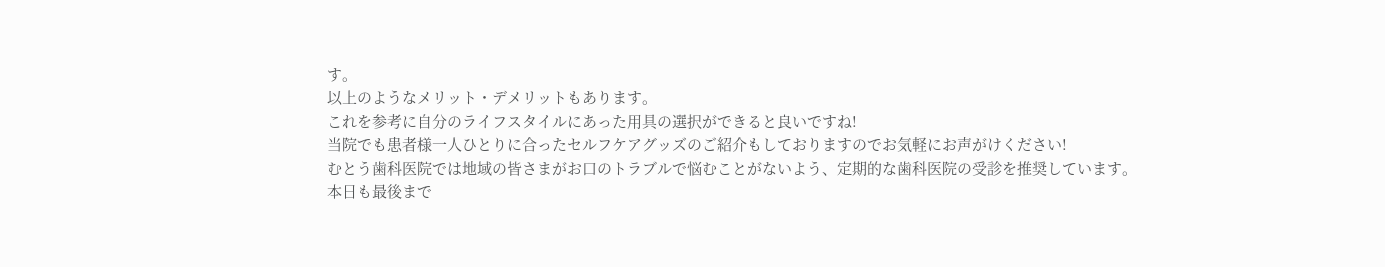す。
以上のようなメリット・デメリットもあります。
これを参考に自分のライフスタイルにあった用具の選択ができると良いですね!
当院でも患者様一人ひとりに合ったセルフケアグッズのご紹介もしておりますのでお気軽にお声がけください!
むとう歯科医院では地域の皆さまがお口のトラブルで悩むことがないよう、定期的な歯科医院の受診を推奨しています。
本日も最後まで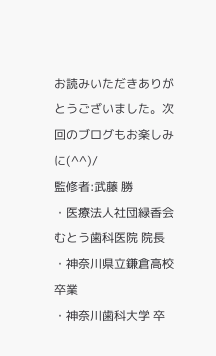お読みいただきありがとうございました。次回のブログもお楽しみに(^^)/
監修者:武藤 勝
・医療法人社団緑香会 むとう歯科医院 院長
・神奈川県立鎌倉高校 卒業
・神奈川歯科大学 卒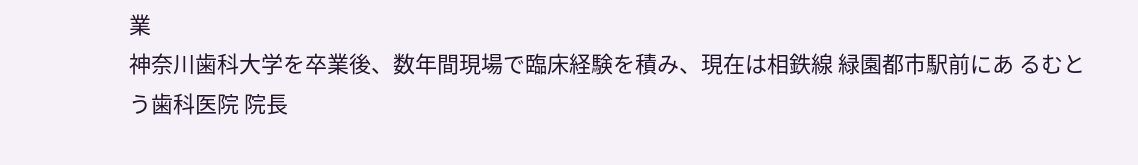業
神奈川歯科大学を卒業後、数年間現場で臨床経験を積み、現在は相鉄線 緑園都市駅前にあ るむとう歯科医院 院長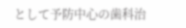として予防中心の歯科治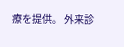療を提供。 外来診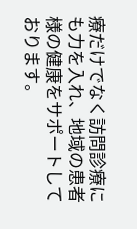療だけでなく訪問診療にも力を入れ、地域の患者様の健康をサポートしております。